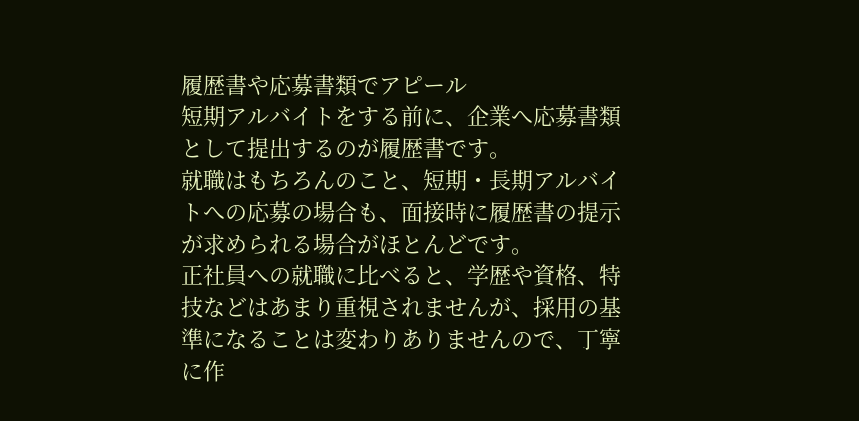履歴書や応募書類でアピール
短期アルバイトをする前に、企業へ応募書類として提出するのが履歴書です。
就職はもちろんのこと、短期・長期アルバイトへの応募の場合も、面接時に履歴書の提示が求められる場合がほとんどです。
正社員への就職に比べると、学歴や資格、特技などはあまり重視されませんが、採用の基準になることは変わりありませんので、丁寧に作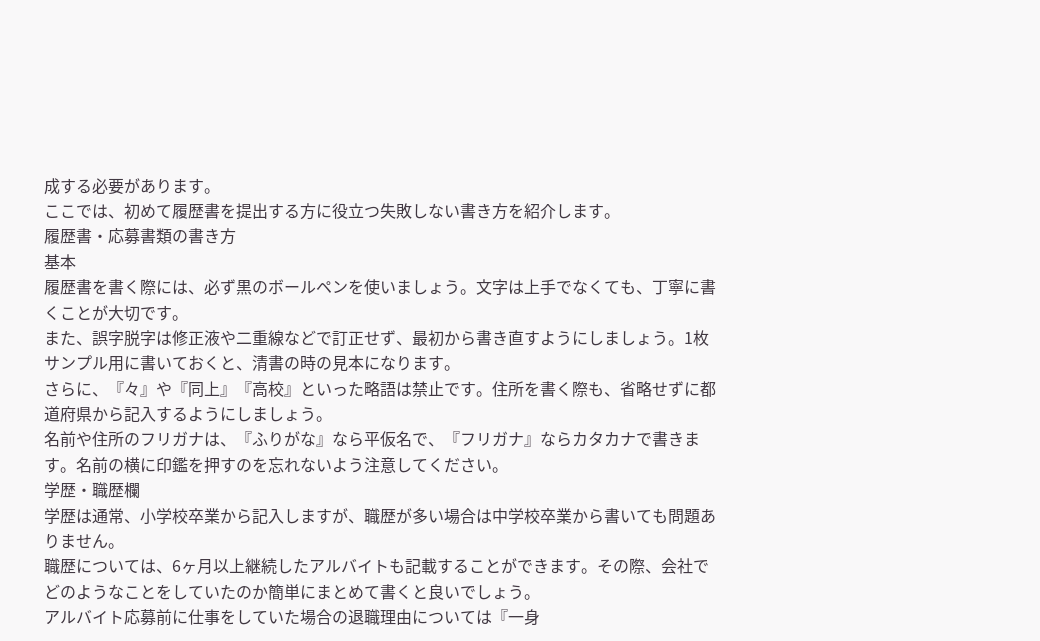成する必要があります。
ここでは、初めて履歴書を提出する方に役立つ失敗しない書き方を紹介します。
履歴書・応募書類の書き方
基本
履歴書を書く際には、必ず黒のボールペンを使いましょう。文字は上手でなくても、丁寧に書くことが大切です。
また、誤字脱字は修正液や二重線などで訂正せず、最初から書き直すようにしましょう。1枚サンプル用に書いておくと、清書の時の見本になります。
さらに、『々』や『同上』『高校』といった略語は禁止です。住所を書く際も、省略せずに都道府県から記入するようにしましょう。
名前や住所のフリガナは、『ふりがな』なら平仮名で、『フリガナ』ならカタカナで書きます。名前の横に印鑑を押すのを忘れないよう注意してください。
学歴・職歴欄
学歴は通常、小学校卒業から記入しますが、職歴が多い場合は中学校卒業から書いても問題ありません。
職歴については、6ヶ月以上継続したアルバイトも記載することができます。その際、会社でどのようなことをしていたのか簡単にまとめて書くと良いでしょう。
アルバイト応募前に仕事をしていた場合の退職理由については『一身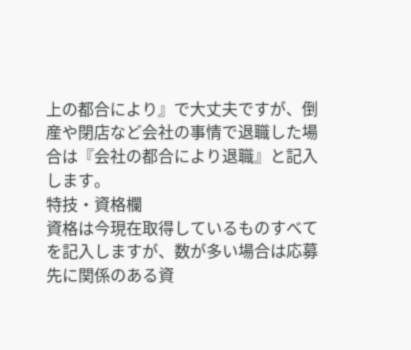上の都合により』で大丈夫ですが、倒産や閉店など会社の事情で退職した場合は『会社の都合により退職』と記入します。
特技・資格欄
資格は今現在取得しているものすべてを記入しますが、数が多い場合は応募先に関係のある資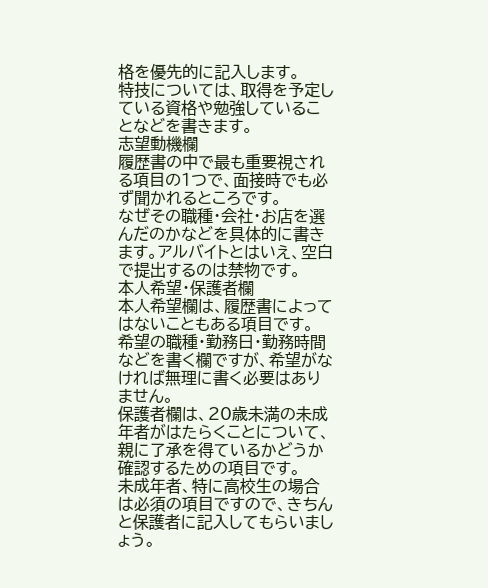格を優先的に記入します。
特技については、取得を予定している資格や勉強していることなどを書きます。
志望動機欄
履歴書の中で最も重要視される項目の1つで、面接時でも必ず聞かれるところです。
なぜその職種・会社・お店を選んだのかなどを具体的に書きます。アルバイトとはいえ、空白で提出するのは禁物です。
本人希望・保護者欄
本人希望欄は、履歴書によってはないこともある項目です。
希望の職種・勤務日・勤務時間などを書く欄ですが、希望がなければ無理に書く必要はありません。
保護者欄は、20歳未満の未成年者がはたらくことについて、親に了承を得ているかどうか確認するための項目です。
未成年者、特に高校生の場合は必須の項目ですので、きちんと保護者に記入してもらいましょう。